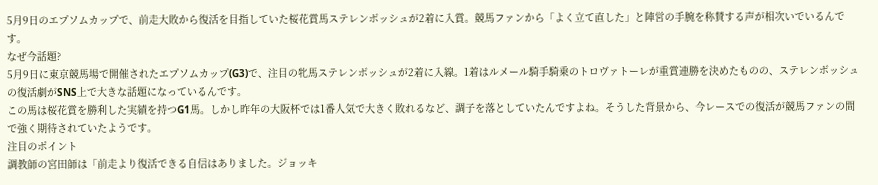5月9日のエプソムカップで、前走大敗から復活を目指していた桜花賞馬ステレンボッシュが2着に入賞。競馬ファンから「よく立て直した」と陣営の手腕を称賛する声が相次いでいるんです。
なぜ今話題?
5月9日に東京競馬場で開催されたエプソムカップ(G3)で、注目の牝馬ステレンボッシュが2着に入線。1着はルメール騎手騎乗のトロヴァトーレが重賞連勝を決めたものの、ステレンボッシュの復活劇がSNS上で大きな話題になっているんです。
この馬は桜花賞を勝利した実績を持つG1馬。しかし昨年の大阪杯では1番人気で大きく敗れるなど、調子を落としていたんですよね。そうした背景から、今レースでの復活が競馬ファンの間で強く期待されていたようです。
注目のポイント
調教師の宮田師は「前走より復活できる自信はありました。ジョッキ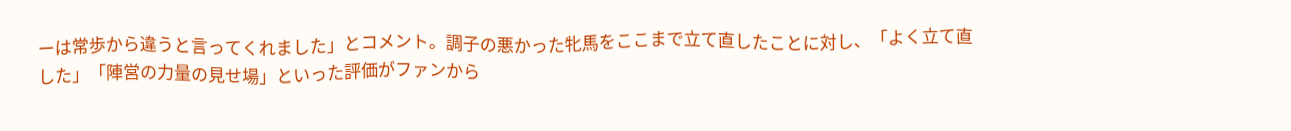ーは常歩から違うと言ってくれました」とコメント。調子の悪かった牝馬をここまで立て直したことに対し、「よく立て直した」「陣営の力量の見せ場」といった評価がファンから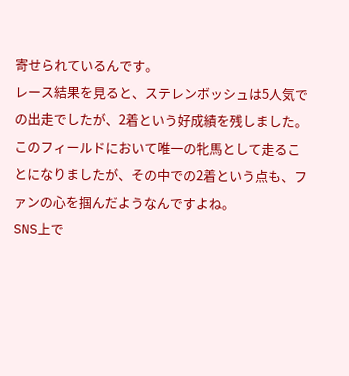寄せられているんです。
レース結果を見ると、ステレンボッシュは5人気での出走でしたが、2着という好成績を残しました。このフィールドにおいて唯一の牝馬として走ることになりましたが、その中での2着という点も、ファンの心を掴んだようなんですよね。
SNS上で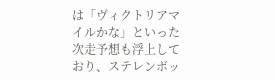は「ヴィクトリアマイルかな」といった次走予想も浮上しており、ステレンボッ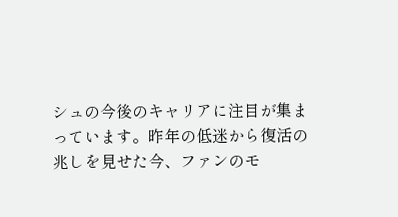シュの今後のキャリアに注目が集まっています。昨年の低迷から復活の兆しを見せた今、ファンのモ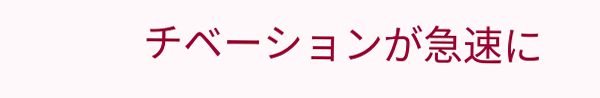チベーションが急速に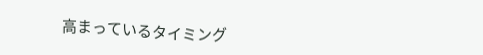高まっているタイミング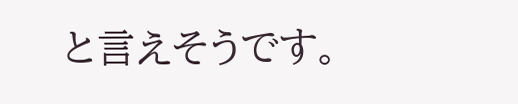と言えそうです。